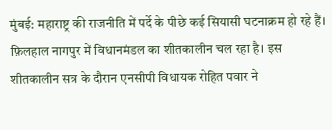मुंबई: महाराष्ट्र की राजनीति में पर्दे के पीछे कई सियासी घटनाक्रम हो रहे हैं। फ़िलहाल नागपुर में विधानमंडल का शीतकालीन चल रहा है। इस शीतकालीन सत्र के दौरान एनसीपी विधायक रोहित पवार ने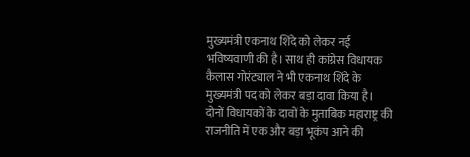मुख्यमंत्री एकनाथ शिंदे को लेकर नई भविष्यवाणी की है। साथ ही कांग्रेस विधायक कैलास गोरंट्याल ने भी एकनाथ शिंदे के मुख्यमंत्री पद को लेकर बड़ा दावा किया है। दोनों विधायकों के दावों के मुताबिक महाराष्ट्र की राजनीति में एक और बड़ा भूकंप आने की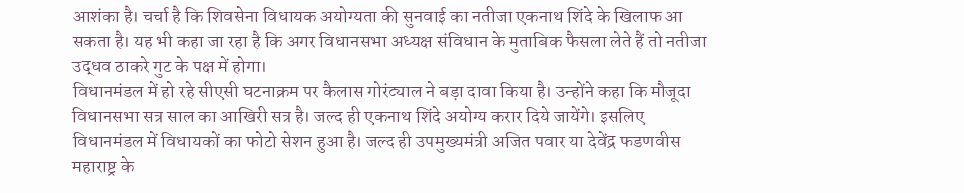आशंका है। चर्चा है कि शिवसेना विधायक अयोग्यता की सुनवाई का नतीजा एकनाथ शिंदे के खिलाफ आ सकता है। यह भी कहा जा रहा है कि अगर विधानसभा अध्यक्ष संविधान के मुताबिक फैसला लेते हैं तो नतीजा उद्धव ठाकरे गुट के पक्ष में होगा।
विधानमंडल में हो रहे सीएसी घटनाक्रम पर कैलास गोरंट्याल ने बड़ा दावा किया है। उन्होंने कहा कि मौजूदा विधानसभा सत्र साल का आखिरी सत्र है। जल्द ही एकनाथ शिंदे अयोग्य करार दिये जायेंगे। इसलिए विधानमंडल में विधायकों का फोटो सेशन हुआ है। जल्द ही उपमुख्यमंत्री अजित पवार या देवेंद्र फडणवीस महाराष्ट्र के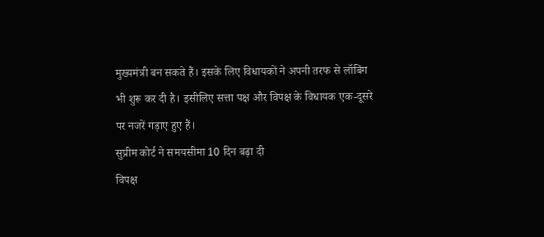मुख्यमंत्री बन सकते हैं। इसके लिए विधायकों ने अपनी तरफ से लॉबिंग भी शुरू कर दी है। इसीलिए सत्ता पक्ष और विपक्ष के विधायक एक-दूसरे पर नजरें गड़ाए हुए हैं।
सुप्रीम कोर्ट ने समयसीमा 10 दिन बढ़ा दी
विपक्ष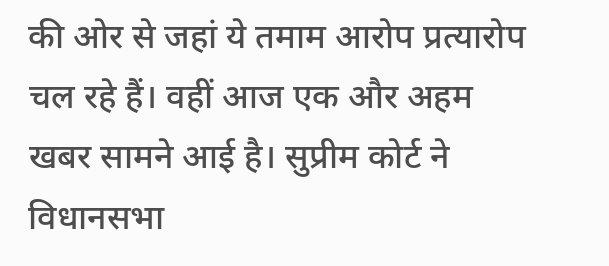की ओर से जहां ये तमाम आरोप प्रत्यारोप चल रहे हैं। वहीं आज एक और अहम खबर सामने आई है। सुप्रीम कोर्ट ने विधानसभा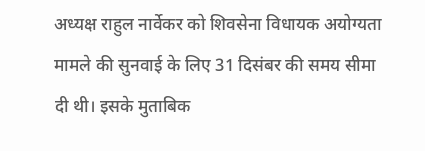अध्यक्ष राहुल नार्वेकर को शिवसेना विधायक अयोग्यता मामले की सुनवाई के लिए 31 दिसंबर की समय सीमा दी थी। इसके मुताबिक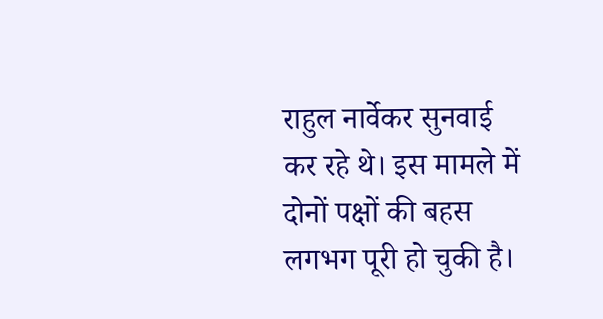राहुल नार्वेकर सुनवाई कर रहे थे। इस मामले में दोनों पक्षों की बहस लगभग पूरी हो चुकी है।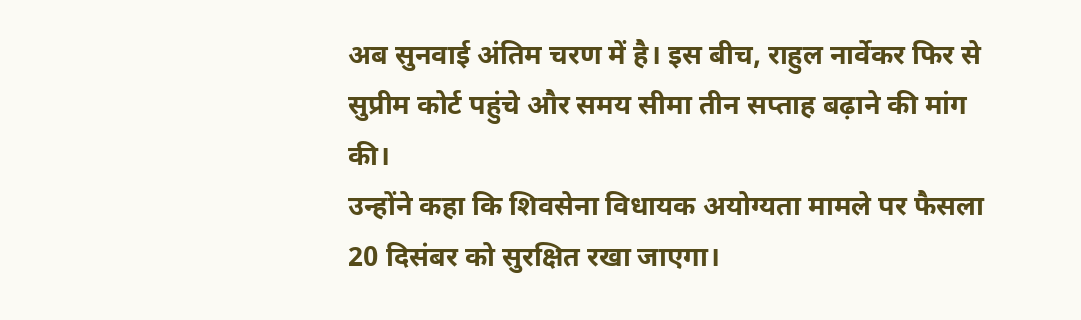अब सुनवाई अंतिम चरण में है। इस बीच, राहुल नार्वेकर फिर से सुप्रीम कोर्ट पहुंचे और समय सीमा तीन सप्ताह बढ़ाने की मांग की।
उन्होंने कहा कि शिवसेना विधायक अयोग्यता मामले पर फैसला 20 दिसंबर को सुरक्षित रखा जाएगा।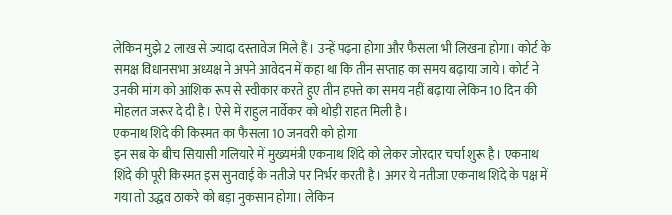लेकिन मुझे 2 लाख से ज्यादा दस्तावेज मिले हैं। उन्हें पढ़ना होगा और फैसला भी लिखना होगा। कोर्ट के समक्ष विधानसभा अध्यक्ष ने अपने आवेदन में कहा था कि तीन सप्ताह का समय बढ़ाया जाये। कोर्ट ने उनकी मांग को आंशिक रूप से स्वीकार करते हुए तीन हफ्ते का समय नहीं बढ़ाया लेकिन 10 दिन की मोहलत जरूर दे दी है। ऐसे में राहुल नार्वेकर को थोड़ी राहत मिली है।
एकनाथ शिंदे की किस्मत का फैसला 10 जनवरी को होगा
इन सब के बीच सियासी गलियारे में मुख्यमंत्री एकनाथ शिंदे को लेकर जोरदार चर्चा शुरू है। एकनाथ शिंदे की पूरी किस्मत इस सुनवाई के नतीजे पर निर्भर करती है। अगर ये नतीजा एकनाथ शिंदे के पक्ष में गया तो उद्धव ठाकरे को बड़ा नुकसान होगा। लेकिन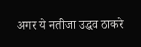अगर ये नतीजा उद्धव ठाकरे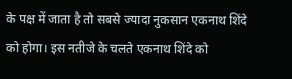के पक्ष में जाता है तो सबसे ज्यादा नुकसान एकनाथ शिंदे को होगा। इस नतीजे के चलते एकनाथ शिंदे को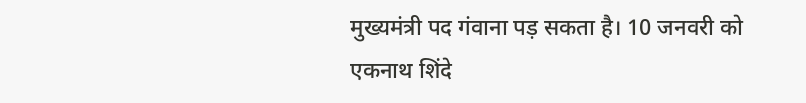मुख्यमंत्री पद गंवाना पड़ सकता है। 10 जनवरी को एकनाथ शिंदे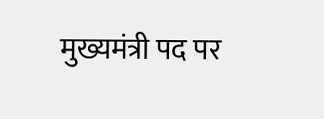मुख्यमंत्री पद पर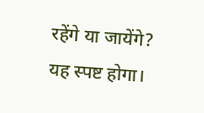रहेंगे या जायेंगे? यह स्पष्ट होगा।